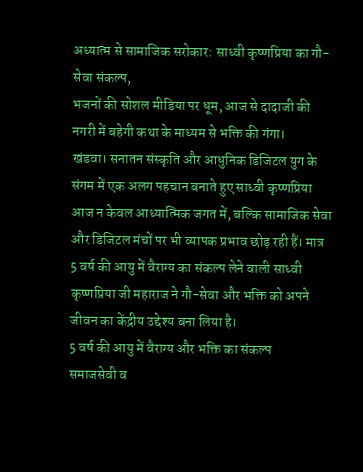अध्यात्म से सामाजिक सरोकार: साध्वी कृष्णप्रिया का गौ-सेवा संकल्प,
भजनों की सोशल मीडिया पर धूम, आज से दादाजी की नगरी में बहेगी कथा के माध्यम से भक्ति की गंगा।
खंडवा। सनातन संस्कृति और आधुनिक डिजिटल युग के संगम में एक अलग पहचान बनाते हुए साध्वी कृष्णप्रिया आज न केवल आध्यात्मिक जगत में, बल्कि सामाजिक सेवा और डिजिटल मंचों पर भी व्यापक प्रभाव छोड़ रही हैं। मात्र 5 वर्ष की आयु में वैराग्य का संकल्प लेने वाली साध्वी कृष्णप्रिया जी महाराज ने गौ-सेवा और भक्ति को अपने जीवन का केंद्रीय उद्देश्य बना लिया है।
5 वर्ष की आयु में वैराग्य और भक्ति का संकल्प
समाजसेवी व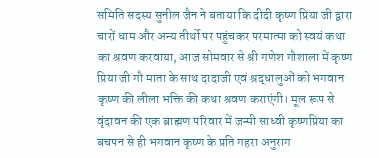समिति सदस्य सुनील जैन ने बताया कि दीदी कृष्ण प्रिया जी द्वारा चारों धाम और अन्य तीर्थो पर पहुंचकर परमात्मा को स्वयं कथा का श्रवण करवाया, आज सोमवार से श्री गणेश गौशाला में कृष्ण प्रिया जी गौ माता के साथ दादाजी एवं श्रद्धालुओं को भगवान कृष्ण की लीला भक्ति की कथा श्रवण कराएंगी। मूल रूप से वृंदावन की एक ब्राह्मण परिवार में जन्मी साध्वी कृष्णप्रिया का बचपन से ही भगवान कृष्ण के प्रति गहरा अनुराग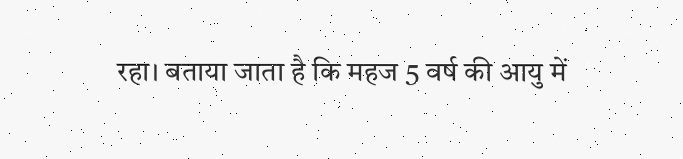रहा। बताया जाता है कि महज 5 वर्ष की आयु में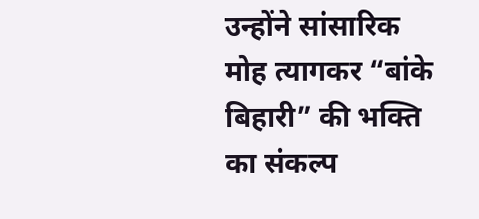उन्होंने सांसारिक मोह त्यागकर “बांके बिहारी” की भक्ति का संकल्प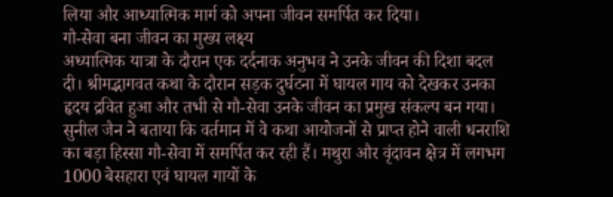लिया और आध्यात्मिक मार्ग को अपना जीवन समर्पित कर दिया।
गौ-सेवा बना जीवन का मुख्य लक्ष्य
अध्यात्मिक यात्रा के दौरान एक दर्दनाक अनुभव ने उनके जीवन की दिशा बदल दी। श्रीमद्भागवत कथा के दौरान सड़क दुर्घटना में घायल गाय को देखकर उनका हृदय द्रवित हुआ और तभी से गौ-सेवा उनके जीवन का प्रमुख संकल्प बन गया। सुनील जैन ने बताया कि वर्तमान में वे कथा आयोजनों से प्राप्त होने वाली धनराशि का बड़ा हिस्सा गौ-सेवा में समर्पित कर रही हैं। मथुरा और वृंदावन क्षेत्र में लगभग 1000 बेसहारा एवं घायल गायों के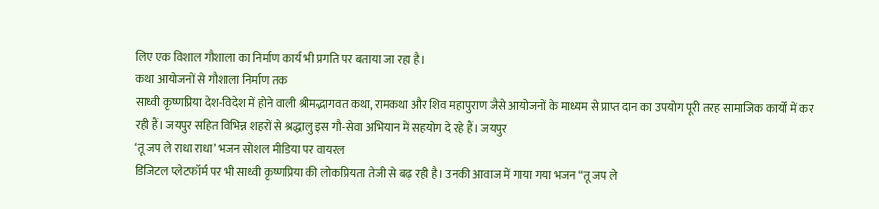लिए एक विशाल गौशाला का निर्माण कार्य भी प्रगति पर बताया जा रहा है।
कथा आयोजनों से गौशाला निर्माण तक
साध्वी कृष्णप्रिया देश-विदेश में होने वाली श्रीमद्भागवत कथा, रामकथा और शिव महापुराण जैसे आयोजनों के माध्यम से प्राप्त दान का उपयोग पूरी तरह सामाजिक कार्यों में कर रही हैं। जयपुर सहित विभिन्न शहरों से श्रद्धालु इस गौ-सेवा अभियान में सहयोग दे रहे हैं। जयपुर
‘तू जप ले राधा राधा’ भजन सोशल मीडिया पर वायरल
डिजिटल प्लेटफॉर्म पर भी साध्वी कृष्णप्रिया की लोकप्रियता तेजी से बढ़ रही है। उनकी आवाज में गाया गया भजन “तू जप ले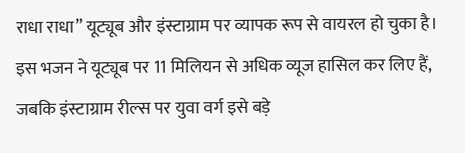राधा राधा” यूट्यूब और इंस्टाग्राम पर व्यापक रूप से वायरल हो चुका है।
इस भजन ने यूट्यूब पर 11 मिलियन से अधिक व्यूज हासिल कर लिए हैं, जबकि इंस्टाग्राम रील्स पर युवा वर्ग इसे बड़े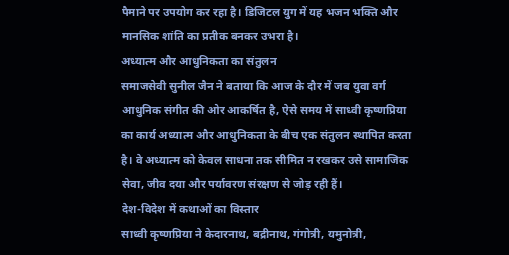पैमाने पर उपयोग कर रहा है। डिजिटल युग में यह भजन भक्ति और मानसिक शांति का प्रतीक बनकर उभरा है।
अध्यात्म और आधुनिकता का संतुलन
समाजसेवी सुनील जैन ने बताया कि आज के दौर में जब युवा वर्ग आधुनिक संगीत की ओर आकर्षित है, ऐसे समय में साध्वी कृष्णप्रिया का कार्य अध्यात्म और आधुनिकता के बीच एक संतुलन स्थापित करता है। वे अध्यात्म को केवल साधना तक सीमित न रखकर उसे सामाजिक सेवा, जीव दया और पर्यावरण संरक्षण से जोड़ रही हैं।
देश-विदेश में कथाओं का विस्तार
साध्वी कृष्णप्रिया ने केदारनाथ, बद्रीनाथ, गंगोत्री, यमुनोत्री,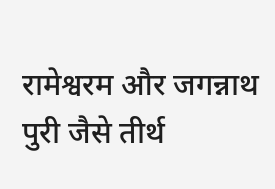रामेश्वरम और जगन्नाथ पुरी जैसे तीर्थ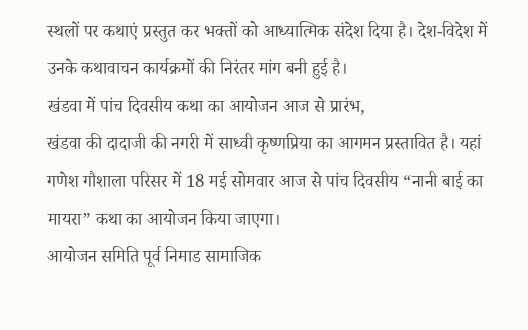स्थलों पर कथाएं प्रस्तुत कर भक्तों को आध्यात्मिक संदेश दिया है। देश-विदेश में उनके कथावाचन कार्यक्रमों की निरंतर मांग बनी हुई है।
खंडवा में पांच दिवसीय कथा का आयोजन आज से प्रारंभ,
खंडवा की दादाजी की नगरी में साध्वी कृष्णप्रिया का आगमन प्रस्तावित है। यहां गणेश गौशाला परिसर में 18 मई सोमवार आज से पांच दिवसीय “नानी बाई का मायरा” कथा का आयोजन किया जाएगा।
आयोजन समिति पूर्व निमाड सामाजिक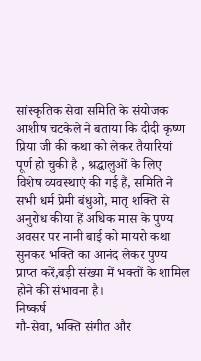सांस्कृतिक सेवा समिति के संयोजक आशीष चटकेले ने बताया कि दीदी कृष्ण प्रिया जी की कथा को लेकर तैयारियां पूर्ण हो चुकी है , श्रद्धालुओं के लिए विशेष व्यवस्थाएं की गई हैं, समिति ने सभी धर्म प्रेमी बंधुओ, मातृ शक्ति से अनुरोध कीया हें अधिक मास के पुण्य अवसर पर नानी बाई को मायरो कथा सुनकर भक्ति का आनंद लेकर पुण्य प्राप्त करें,बड़ी संख्या में भक्तों के शामिल होने की संभावना है।
निष्कर्ष
गौ-सेवा, भक्ति संगीत और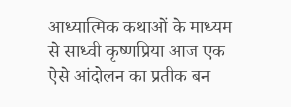आध्यात्मिक कथाओं के माध्यम से साध्वी कृष्णप्रिया आज एक ऐसे आंदोलन का प्रतीक बन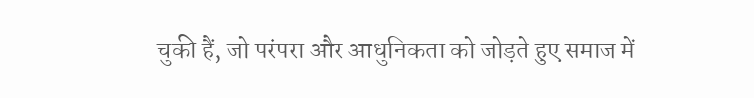चुकी हैं, जो परंपरा और आधुनिकता को जोड़ते हुए समाज में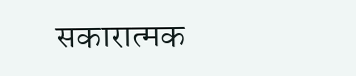सकारात्मक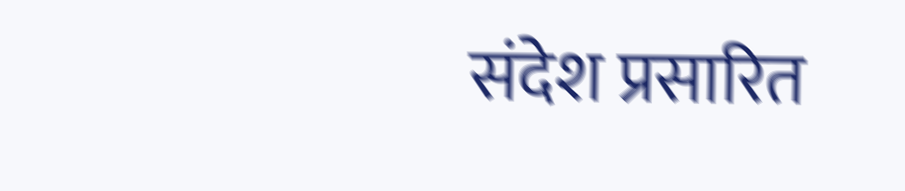संदेश प्रसारित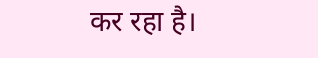कर रहा है।